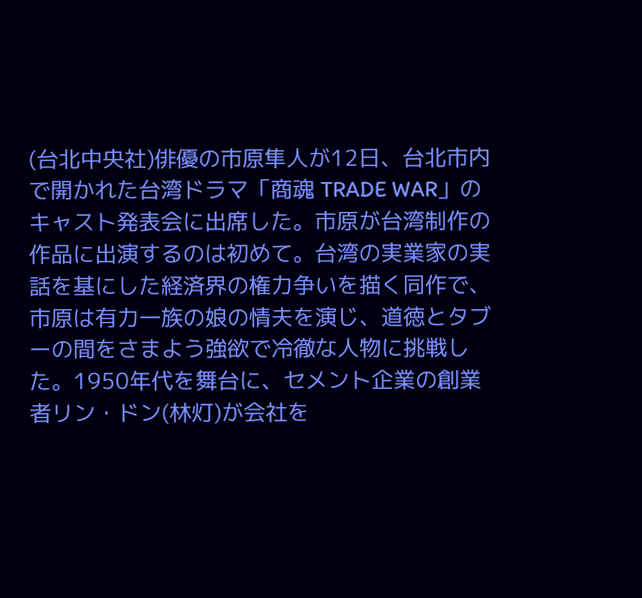(台北中央社)俳優の市原隼人が12日、台北市内で開かれた台湾ドラマ「商魂 TRADE WAR」のキャスト発表会に出席した。市原が台湾制作の作品に出演するのは初めて。台湾の実業家の実話を基にした経済界の権力争いを描く同作で、市原は有力一族の娘の情夫を演じ、道徳とタブーの間をさまよう強欲で冷徹な人物に挑戦した。1950年代を舞台に、セメント企業の創業者リン・ドン(林灯)が会社を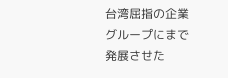台湾屈指の企業グループにまで発展させた